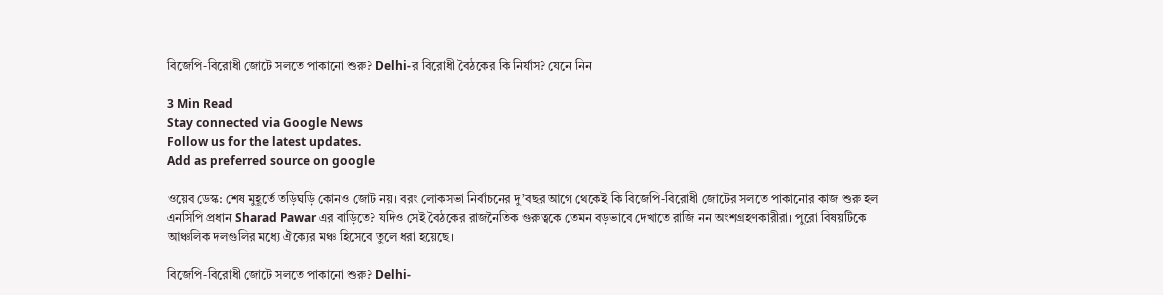বিজেপি-বিরোধী জোটে সলতে পাকানো শুরু? Delhi-র বিরোধী বৈঠকের কি নির্যাস? যেনে নিন

3 Min Read
Stay connected via Google News
Follow us for the latest updates.
Add as preferred source on google

ওয়েব ডেস্ক: শেষ মুহূর্তে তড়িঘড়ি কোনও জোট নয়। বরং লোকসভা নির্বাচনের দু’বছর আগে থেকেই কি বিজেপি-বিরোধী জোটের সলতে পাকানোর কাজ শুরু হল এনসিপি প্রধান Sharad Pawar এর বাড়িতে? যদিও সেই বৈঠকের রাজনৈতিক গুরুত্বকে তেমন বড়ভাবে দেখাতে রাজি নন অংশগ্রহণকারীরা। পুরো বিষয়টিকে আঞ্চলিক দলগুলির মধ্যে ঐক্যের মঞ্চ হিসেবে তুলে ধরা হয়েছে।

বিজেপি-বিরোধী জোটে সলতে পাকানো শুরু? Delhi-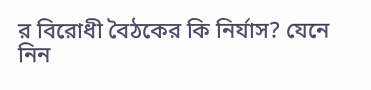র বিরোধী বৈঠকের কি নির্যাস? যেনে নিন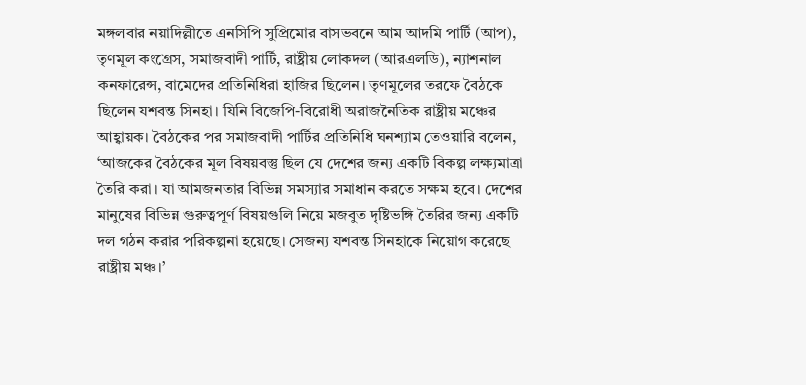মঙ্গলবার নয়াদিল্লীতে এনসিপি সুপ্রিমোর বাসভবনে আম আদমি পার্টি (আপ), তৃণমূল কংগ্রেস, সমাজবাদী পার্টি, রাষ্ট্রীয় লোকদল (আরএলডি), ন্যাশনাল কনফারেন্স, বামেদের প্রতিনিধিরা হাজির ছিলেন। তৃণমূলের তরফে বৈঠকে ছিলেন যশবন্ত সিনহা। যিনি বিজেপি-বিরোধী অরাজনৈতিক রাষ্ট্রীয় মঞ্চের আহ্বায়ক। বৈঠকের পর সমাজবাদী পার্টির প্রতিনিধি ঘনশ্যাম তেওয়ারি বলেন, ‘আজকের বৈঠকের মূল বিষয়বস্তু ছিল যে দেশের জন্য একটি বিকল্প লক্ষ্যমাত্রা তৈরি করা। যা আমজনতার বিভিন্ন সমস্যার সমাধান করতে সক্ষম হবে। দেশের মানুষের বিভিন্ন গুরুত্বপূর্ণ বিষয়গুলি নিয়ে মজবুত দৃষ্টিভঙ্গি তৈরির জন্য একটি দল গঠন করার পরিকল্পনা হয়েছে। সেজন্য যশবন্ত সিনহাকে নিয়োগ করেছে রাষ্ট্রীয় মঞ্চ।’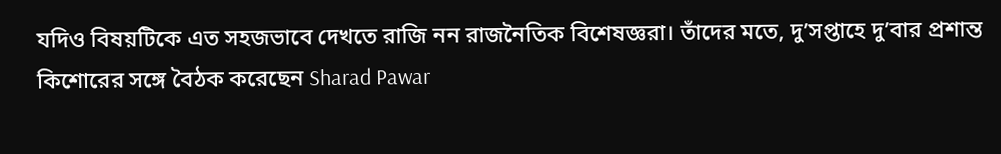যদিও বিষয়টিকে এত সহজভাবে দেখতে রাজি নন রাজনৈতিক বিশেষজ্ঞরা। তাঁদের মতে, দু’সপ্তাহে দু’বার প্রশান্ত কিশোরের সঙ্গে বৈঠক করেছেন Sharad Pawar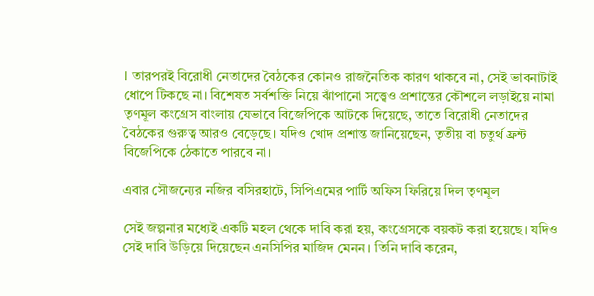। তারপরই বিরোধী নেতাদের বৈঠকের কোনও রাজনৈতিক কারণ থাকবে না, সেই ভাবনাটাই ধোপে টিকছে না। বিশেষত সর্বশক্তি নিয়ে ঝাঁপানো সত্ত্বেও প্রশান্তের কৌশলে লড়াইয়ে নামা তৃণমূল কংগ্রেস বাংলায় যেভাবে বিজেপিকে আটকে দিয়েছে, তাতে বিরোধী নেতাদের বৈঠকের গুরুত্ব আরও বেড়েছে। যদিও খোদ প্রশান্ত জানিয়েছেন, তৃতীয় বা চতুর্থ ফ্রন্ট বিজেপিকে ঠেকাতে পারবে না।

এবার সৌজন্যের নজির বসিরহাটে, সিপিএমের পার্টি অফিস ফিরিয়ে দিল তৃণমূল

সেই জল্পনার মধ্যেই একটি মহল থেকে দাবি করা হয়, কংগ্রেসকে বয়কট করা হয়েছে। যদিও সেই দাবি উড়িয়ে দিয়েছেন এনসিপির মাজিদ মেনন। তিনি দাবি করেন,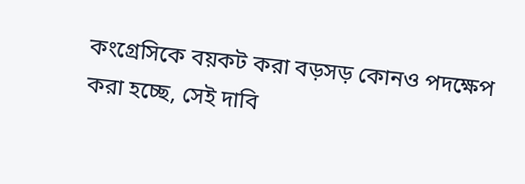কংগ্রেসিকে বয়কট করা বড়সড় কোনও পদক্ষেপ করা হচ্ছে, সেই দাবি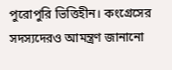পুরোপুরি ভিত্তিহীন। কংগ্রেসের সদস্যদেরও আমন্ত্রণ জানানো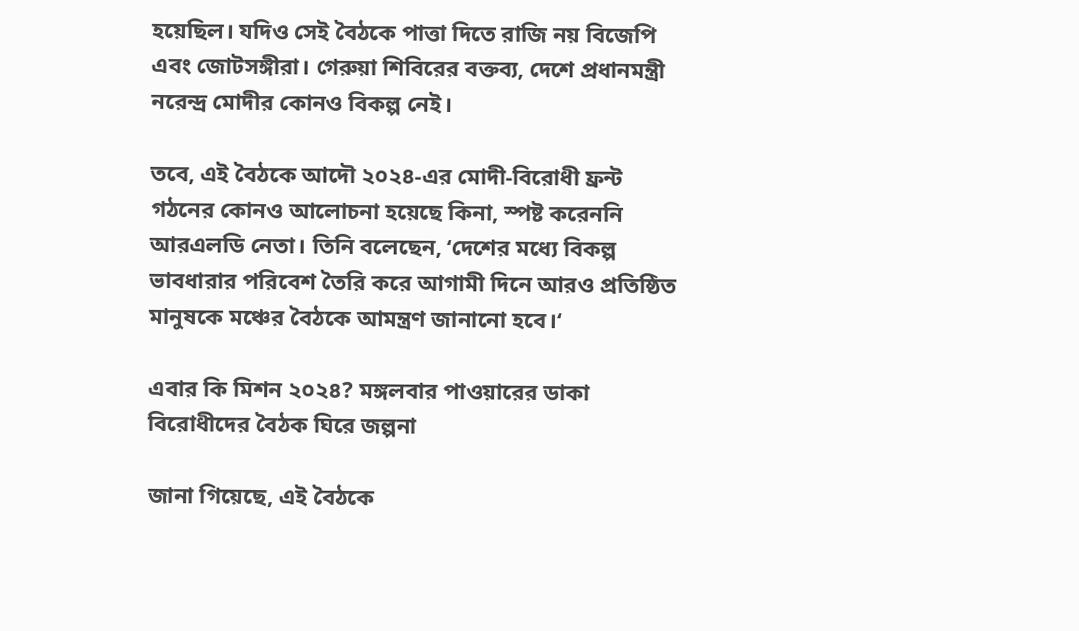হয়েছিল। যদিও সেই বৈঠকে পাত্তা দিতে রাজি নয় বিজেপি এবং জোটসঙ্গীরা। গেরুয়া শিবিরের বক্তব্য, দেশে প্রধানমন্ত্রী নরেন্দ্র মোদীর কোনও বিকল্প নেই।

তবে, এই বৈঠকে আদৌ ২০২৪-এর মোদী-বিরোধী ফ্রন্ট গঠনের কোনও আলোচনা হয়েছে কিনা, স্পষ্ট করেননি আরএলডি নেতা। তিনি বলেছেন, ‘দেশের মধ্যে বিকল্প ভাবধারার পরিবেশ তৈরি করে আগামী দিনে আরও প্রতিষ্ঠিত মানুষকে মঞ্চের বৈঠকে আমন্ত্রণ জানানো হবে।‘

এবার কি মিশন ২০২৪? মঙ্গলবার পাওয়ারের ডাকা বিরোধীদের বৈঠক ঘিরে জল্পনা

জানা গিয়েছে, এই বৈঠকে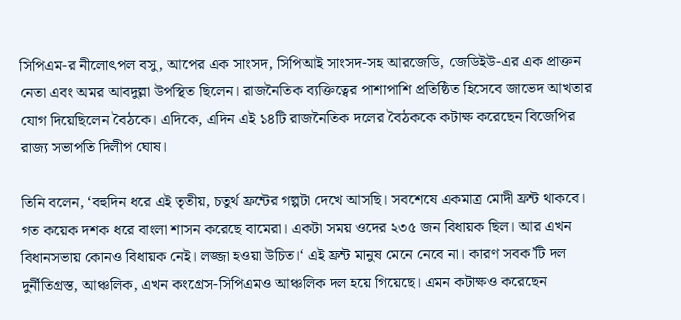সিপিএম-র নীলোৎপল বসু, আপের এক সাংসদ, সিপিআই সাংসদ-সহ আরজেডি, জেডিইউ-এর এক প্রাক্তন নেতা এবং অমর আবদুল্লা উপস্থিত ছিলেন। রাজনৈতিক ব্যক্তিত্বের পাশাপাশি প্রতিষ্ঠিত হিসেবে জাভেদ আখতার যোগ দিয়েছিলেন বৈঠকে। এদিকে, এদিন এই ১৪টি রাজনৈতিক দলের বৈঠককে কটাক্ষ করেছেন বিজেপির রাজ্য সভাপতি দিলীপ ঘোষ।

তিনি বলেন, ‘বহুদিন ধরে এই তৃতীয়, চতুর্থ ফ্রন্টের গল্পটা দেখে আসছি। সবশেষে একমাত্র মোদী ফ্রন্ট থাকবে। গত কয়েক দশক ধরে বাংলা শাসন করেছে বামেরা। একটা সময় ওদের ২৩৫ জন বিধায়ক ছিল। আর এখন বিধানসভায় কোনও বিধায়ক নেই। লজ্জা হওয়া উচিত।‘ এই ফ্রন্ট মানুষ মেনে নেবে না। কারণ সবক’টি দল দুর্নীতিগ্রস্ত, আঞ্চলিক, এখন কংগ্রেস-সিপিএমও আঞ্চলিক দল হয়ে গিয়েছে। এমন কটাক্ষও করেছেন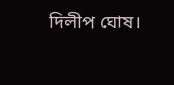দিলীপ ঘোষ।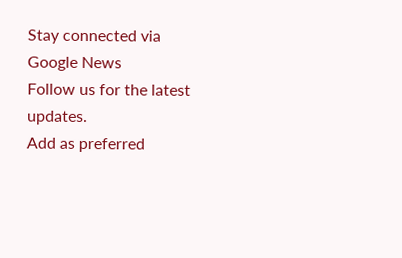Stay connected via Google News
Follow us for the latest updates.
Add as preferred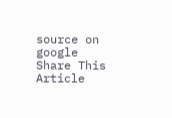source on google
Share This Article